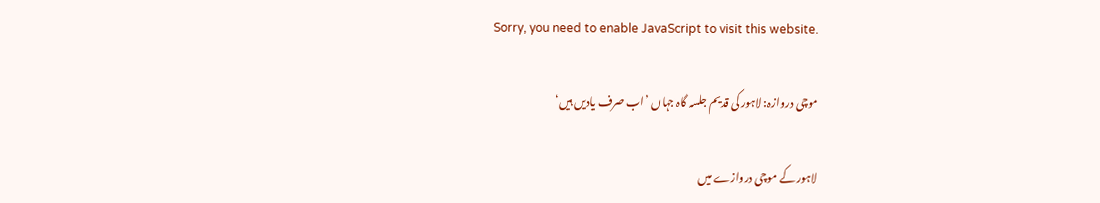Sorry, you need to enable JavaScript to visit this website.

موچی دروازہ: لاہور کی قدیم جلسہ گاہ جہاں ’اب صرف یادیں ہیں‘

لاہور کے موچی دروازے میں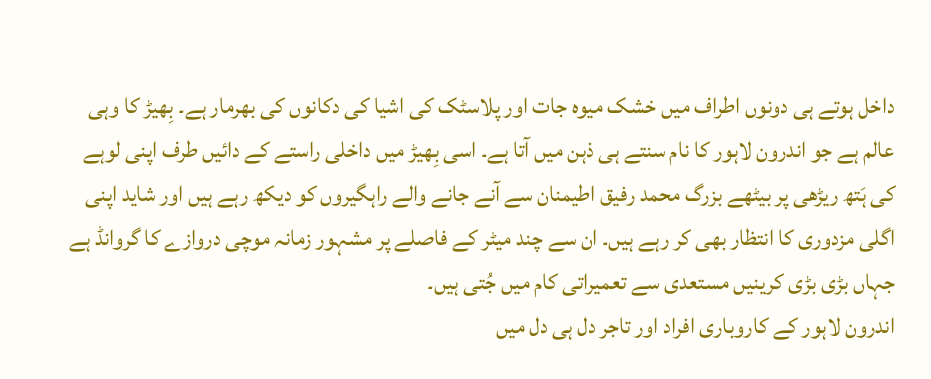داخل ہوتے ہی دونوں اطراف میں خشک میوہ جات اور پلاسٹک کی اشیا کی دکانوں کی بھرمار ہے۔ بِھیڑ کا وہی عالم ہے جو اندرون لاہور کا نام سنتے ہی ذہن میں آتا ہے۔ اسی بِھیڑ میں داخلی راستے کے دائیں طرف اپنی لوہے کی ہَتھ ریڑھی پر بیٹھے بزرگ محمد رفیق اطیمنان سے آنے جانے والے راہگیروں کو دیکھ رہے ہیں اور شاید اپنی اگلی مزدوری کا انتظار بھی کر رہے ہیں۔ ان سے چند میٹر کے فاصلے پر مشہور زمانہ موچی دروازے کا گروانڈ ہے جہاں بڑی بڑی کرینیں مستعدی سے تعمیراتی کام میں جُتی ہیں۔
اندرون لاہور کے کاروباری افراد اور تاجر دل ہی دل میں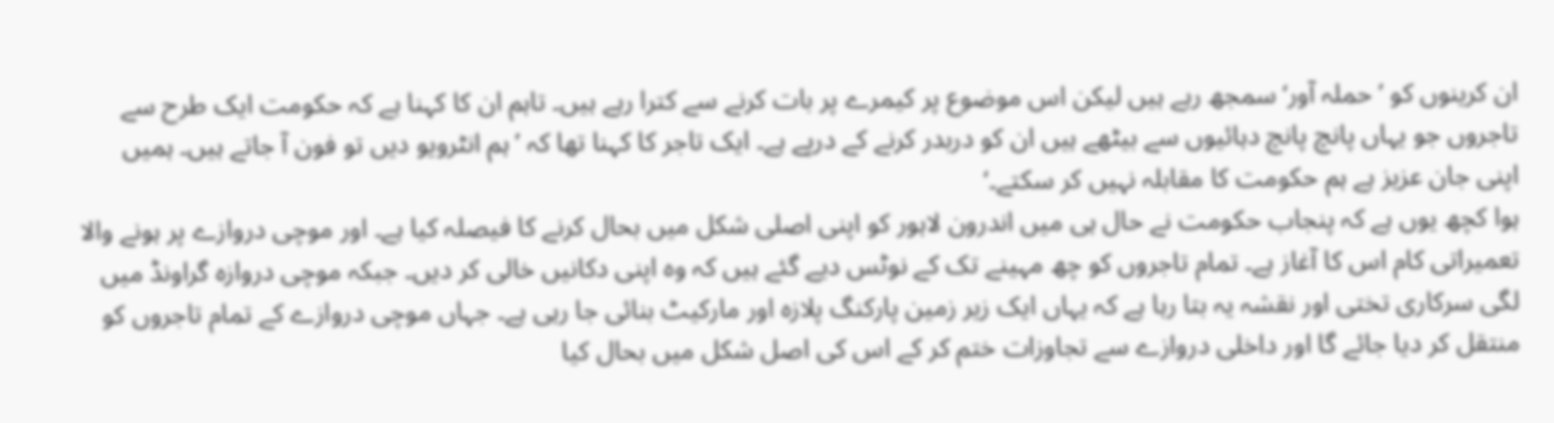ان کرینوں کو ’حملہ آور‘ سمجھ رہے ہیں لیکن اس موضوع پر کیمرے پر بات کرنے سے کترا رہے ہیں۔ تاہم ان کا کہنا ہے کہ حکومت ایک طرح سے تاجروں جو یہاں پانچ پانچ دہائیوں سے بیٹھے ہیں ان کو دربدر کرنے کے درپے ہے۔ ایک تاجر کا کہنا تھا کہ ’ہم انٹرویو دیں تو فون آ جاتے ہیں۔ ہمیں اپنی جان عزیز ہے ہم حکومت کا مقابلہ نہیں کر سکتے۔‘
ہوا کچھ یوں ہے کہ پنجاب حکومت نے حال ہی میں اندرون لاہور کو اپنی اصلی شکل میں بحال کرنے کا فیصلہ کیا ہے۔ اور موچی دروازے پر ہونے والا تعمیراتی کام اس کا آغاز ہے۔ تمام تاجروں کو چھ مہینے تک کے نوٹس دیے گئے ہیں کہ وہ اپنی دکانیں خالی کر دیں۔ جبکہ موچی دروازہ گراونڈ میں لگی سرکاری تختی اور نقشہ یہ بتا رہا ہے کہ یہاں ایک زیر زمین پارکنگ پلازہ اور مارکیٹ بنائی جا رہی ہے۔ جہاں موچی دروازے کے تمام تاجروں کو منتقل کر دیا جائے گا اور داخلی دروازے سے تجاوزات ختم کر کے اس کی اصل شکل میں بحال کیا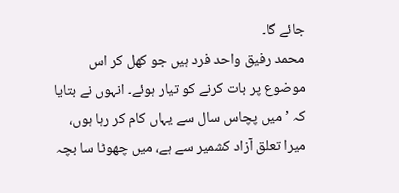جائے گا۔
محمد رفیق واحد فرد ہیں جو کھل کر اس موضوع پر بات کرنے کو تیار ہوئے۔ انہوں نے بتایا کہ ’میں پچاس سال سے یہاں کام کر رہا ہوں، میرا تعلق آزاد کشمیر سے ہے، میں چھوٹا سا بچہ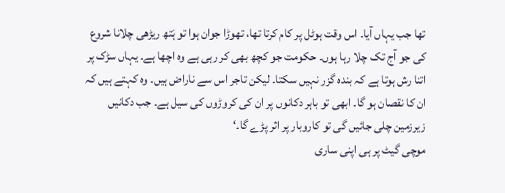تھا جب یہاں آیا۔ اس وقت ہوٹل پر کام کرتا تھا، تھوڑا جوان ہوا تو ہَتھ ریڑھی چلانا شروع کی جو آج تک چلا رہا ہوں۔ حکومت جو کچھ بھی کر رہی ہے وہ اچھا ہے۔ یہاں سڑک پر اتنا رش ہوتا ہے کہ بندہ گزر نہیں سکتا۔ لیکن تاجر اس سے ناراض ہیں۔ وہ کہتے ہیں کہ ان کا نقصان ہو گا۔ ابھی تو باہر دکانوں پر ان کی کروڑوں کی سیل ہے۔ جب دکانیں زیرزمین چلی جائیں گی تو کاروبار پر اثر پڑے گا۔‘
موچی گیٹ پر ہی اپنی ساری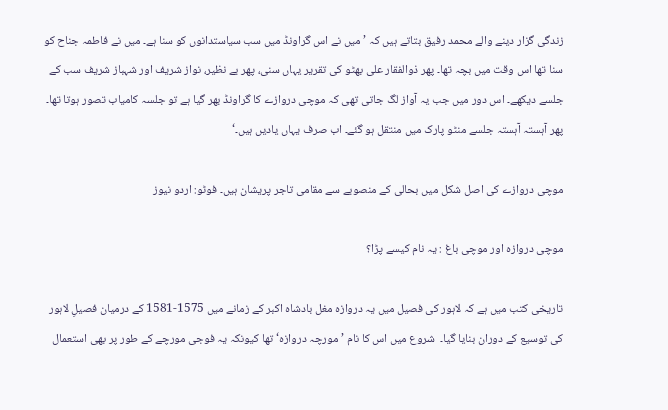زندگی گزار دینے والے محمد رفیق بتاتے ہیں کہ ’میں نے اس گراونڈ میں سب سیاستدانوں کو سنا ہے۔ میں نے فاطمہ جناح کو سنا تھا اس وقت میں بچہ تھا۔ پھر ذوالفقار علی بھٹو کی تقریر یہاں سنی، پھر بے نظیر، نواز شریف اور شہباز شریف سب کے جلسے دیکھے۔ اس دور میں جب یہ آواز لگ جاتی تھی کہ موچی دروازے کا گراونڈ بھر گیا ہے تو جلسہ کامیاب تصور ہوتا تھا۔ پھر آہستہ آہستہ جلسے منٹو پارک میں منتقل ہو گئے۔ اب صرف یہاں یادیں ہیں۔‘

موچی دروازے کی اصل شکل میں بحالی کے منصوبے سے مقامی تاجر پریشان ہیں۔ فوٹو: اردو نیوز

موچی دروازہ اور موچی باغ : یہ نام کیسے پڑا؟

تاریخی کتب میں ہے کہ لاہور کی فصیل میں یہ دروازہ مغل بادشاہ اکبر کے زمانے میں 1575-1581 کے درمیان فصیلِ لاہور کی توسیع کے دوران بنایا گیا۔  شروع میں اس کا نام ’مورچہ دروازہ‘ تھا کیونکہ یہ فوجی مورچے کے طور پر بھی استعمال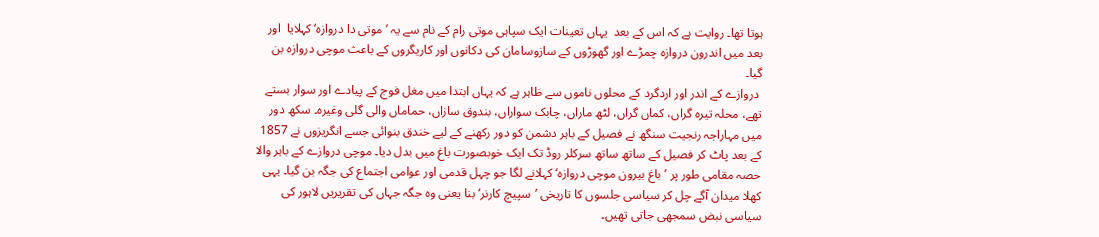ہوتا تھا۔ روایت ہے کہ اس کے بعد  یہاں تعینات ایک سپاہی موتی رام کے نام سے یہ ’موتی دا دروازہ‘ کہلایا  اور بعد میں اندرون دروازہ چمڑے اور گھوڑوں کے سازوسامان کی دکانوں اور کاریگروں کے باعث موچی دروازہ بن گیا۔
 دروازے کے اندر اور اردگرد کے محلوں ناموں سے ظاہر ہے کہ یہاں ابتدا میں مغل فوج کے پیادے اور سوار بستے تھے، محلہ تیرہ گراں، کماں گراں، لٹھ ماراں، چابک سواراں، بندوق سازاں، حماماں والی گلی وغیرہ۔ سکھ دور میں مہاراجہ رنجیت سنگھ نے فصیل کے باہر دشمن کو دور رکھنے کے لیے خندق بنوائی جسے انگریزوں نے 1857 کے بعد پاٹ کر فصیل کے ساتھ ساتھ سرکلر روڈ تک ایک خوبصورت باغ میں بدل دیا۔ موچی دروازے کے باہر والا حصہ مقامی طور پر ’باغ بیرون موچی دروازہ‘ کہلانے لگا جو چہل قدمی اور عوامی اجتماع کی جگہ بن گیا۔ یہی کھلا میدان آگے چل کر سیاسی جلسوں کا تاریخی ’سپیچ کارنر‘ بنا یعنی وہ جگہ جہاں کی تقریریں لاہور کی سیاسی نبض سمجھی جاتی تھیں۔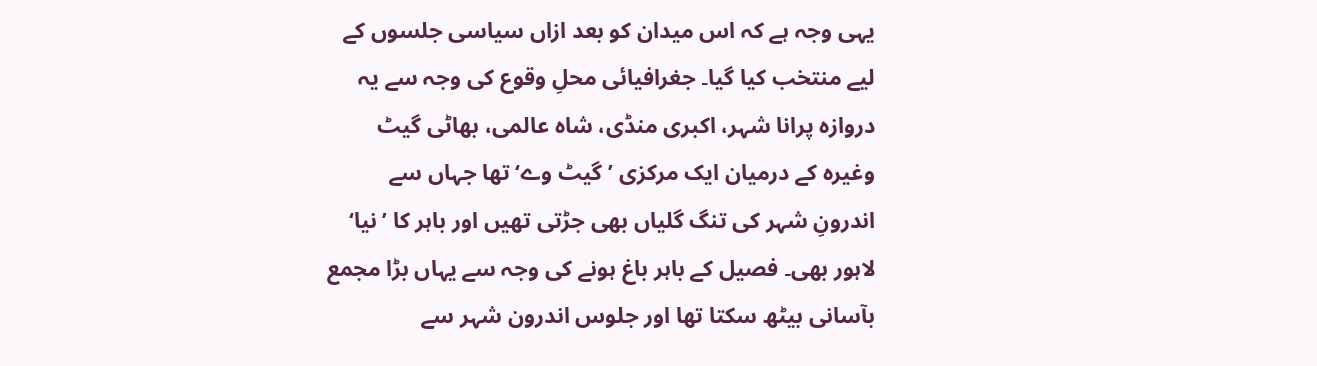یہی وجہ ہے کہ اس میدان کو بعد ازاں سیاسی جلسوں کے لیے منتخب کیا گیا۔ جغرافیائی محلِ وقوع کی وجہ سے یہ دروازہ پرانا شہر، اکبری منڈی، شاہ عالمی، بھاٹی گیٹ وغیرہ کے درمیان ایک مرکزی ’گیٹ وے‘ تھا جہاں سے اندرونِ شہر کی تنگ گلیاں بھی جڑتی تھیں اور باہر کا ’نیا‘ لاہور بھی۔ فصیل کے باہر باغ ہونے کی وجہ سے یہاں بڑا مجمع بآسانی بیٹھ سکتا تھا اور جلوس اندرون شہر سے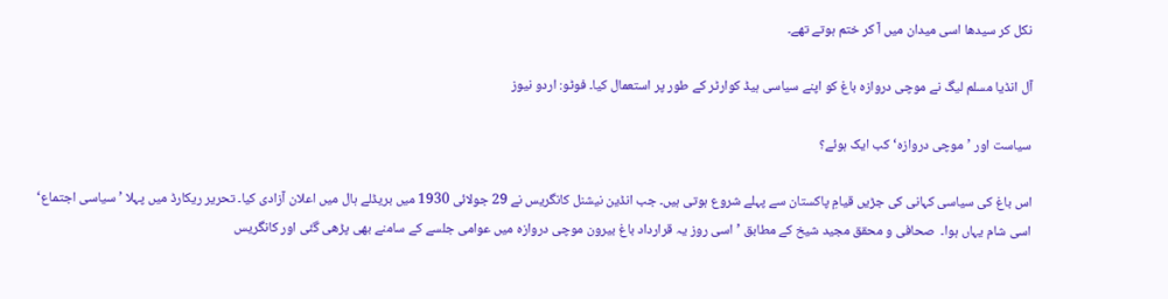نکل کر سیدھا اسی میدان میں آ کر ختم ہوتے تھے۔

آل انڈیا مسلم لیگ نے موچی دروازہ باغ کو اپنے سیاسی ہیڈ کوارٹر کے طور پر استعمال کیا۔ فوٹو: اردو نیوز

سیاست اور ’موچی دروازہ‘ کب ایک ہوئے؟

اس باغ کی سیاسی کہانی کی جڑیں قیامِ پاکستان سے پہلے شروع ہوتی ہیں۔ جب انڈین نیشنل کانگریس نے 29 جولائی 1930 میں بریڈلے ہال میں اعلان آزادی کیا۔ تحریر ریکارڈ میں پہلا ’سیاسی اجتماع‘ اسی شام یہاں ہوا۔  صحافی و محقق مجید شیخ کے مطابق ’اسی روز یہ قرارداد باغ بیرون موچی دروازہ میں عوامی جلسے کے سامنے بھی پڑھی گئی اور کانگریس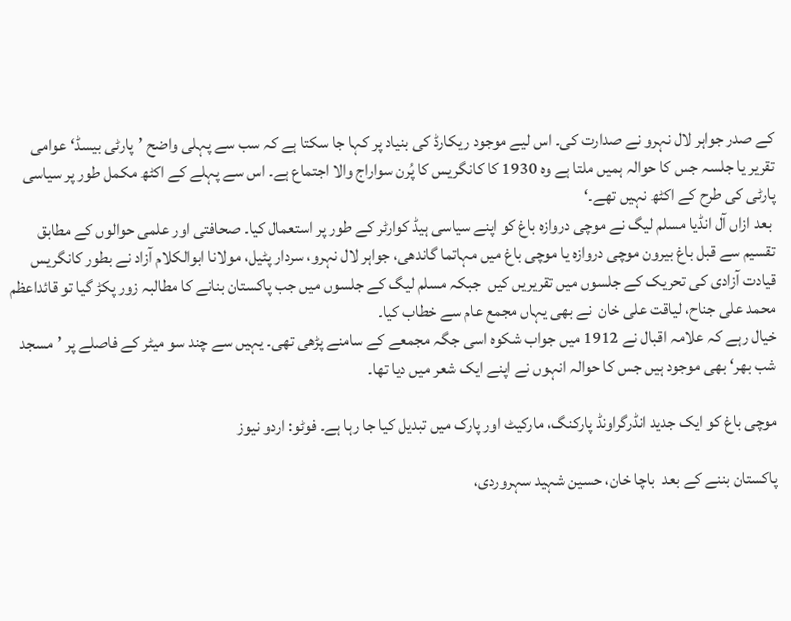کے صدر جواہر لال نہرو نے صدارت کی۔ اس لیے موجود ریکارڈ کی بنیاد پر کہا جا سکتا ہے کہ سب سے پہلی واضح ’پارٹی بیسڈ‘ عوامی تقریر یا جلسہ جس کا حوالہ ہمیں ملتا ہے وہ 1930 کا کانگریس کا پُرن سواراج والا اجتماع ہے۔ اس سے پہلے کے اکٹھ مکمل طور پر سیاسی پارٹی کی طرح کے اکٹھ نہیں تھے۔‘
 بعد ازاں آل انڈیا مسلم لیگ نے موچی دروازہ باغ کو اپنے سیاسی ہیڈ کوارٹر کے طور پر استعمال کیا۔ صحافتی اور علمی حوالوں کے مطابق تقسیم سے قبل باغ بیرون موچی دروازہ یا موچی باغ میں مہاتما گاندھی، جواہر لال نہرو، سردار پٹیل، مولانا ابوالکلام آزاد نے بطور کانگریس قیادت آزادی کی تحریک کے جلسوں میں تقریریں کیں  جبکہ مسلم لیگ کے جلسوں میں جب پاکستان بنانے کا مطالبہ زور پکڑ گیا تو قائداعظم محمد علی جناح، لیاقت علی خان  نے بھی یہاں مجمع عام سے خطاب کیا۔
خیال رہے کہ علامہ اقبال نے 1912 میں جواب شکوہ اسی جگہ مجمعے کے سامنے پڑھی تھی۔ یہیں سے چند سو میٹر کے فاصلے پر ’مسجد شب بھر‘ بھی موجود ہیں جس کا حوالہ انہوں نے اپنے ایک شعر میں دیا تھا۔

موچی باغ کو ایک جدید انڈرگراونڈ پارکنگ، مارکیٹ اور پارک میں تبدیل کیا جا رہا ہے۔ فوٹو: اردو نیوز

پاکستان بننے کے بعد  باچا خان، حسین شہید سہروردی،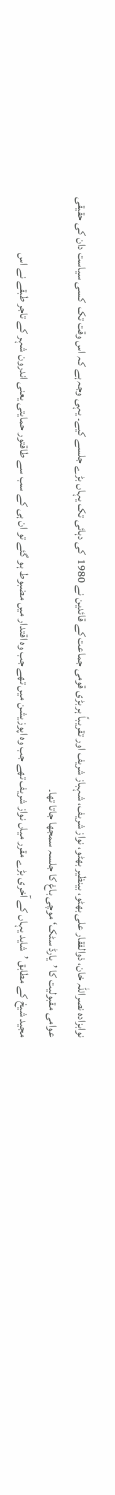نوابزادہ نصراللہ خان، ذوالفقار علی بھٹو، بینظیر بھٹو، نواز شریف، شہباز شریف اور تقریباً ہر بڑی قومی جماعت کے قائدین نے 1980  کی دہائی تک یہاں بڑے جلسے کیے۔ یہی وجہ ہے کہ اس وقت تک  کسی سیاست دان کی حقیقی عوامی مقبولیت کا ’یارڈ سٹک‘ موچی باغ کا جلسہ سمجھا جاتا تھا۔
مجید شیخ کے مطابق ’شاید یہاں کے آخری بڑے مقرر میاں نواز شریف تھے جب وہ اپوزیشن میں تھے جب وہ اقتدار میں مضبوط ہو گئے تو ان ہی کے سب سے طاقتور حمایتی یعنی اندرون شہر کے تاجر طبقے نے اس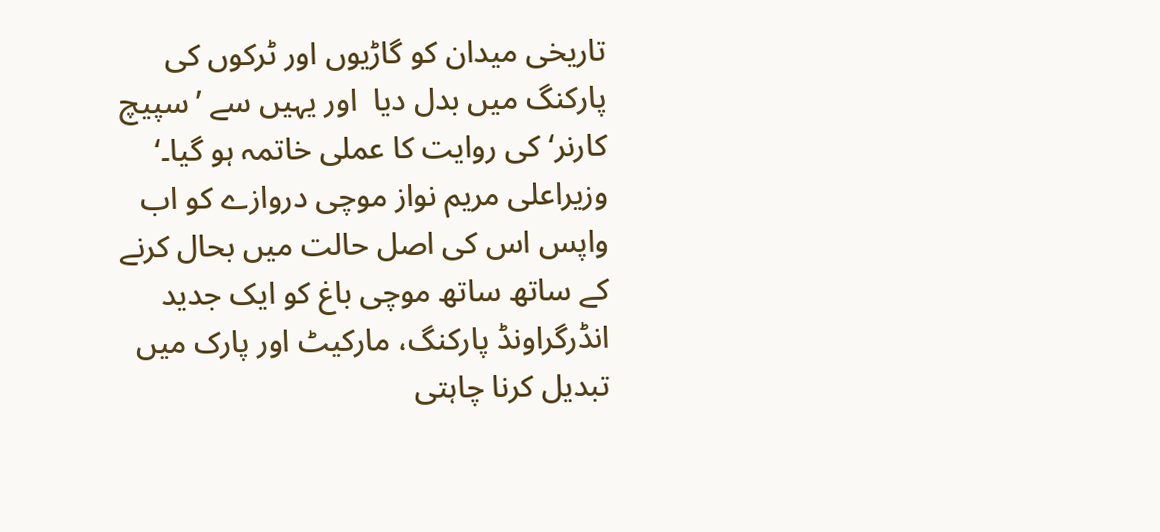تاریخی میدان کو گاڑیوں اور ٹرکوں کی پارکنگ میں بدل دیا  اور یہیں سے ’سپیچ کارنر‘ کی روایت کا عملی خاتمہ ہو گیا۔‘
وزیراعلی مریم نواز موچی دروازے کو اب واپس اس کی اصل حالت میں بحال کرنے کے ساتھ ساتھ موچی باغ کو ایک جدید انڈرگراونڈ پارکنگ، مارکیٹ اور پارک میں تبدیل کرنا چاہتی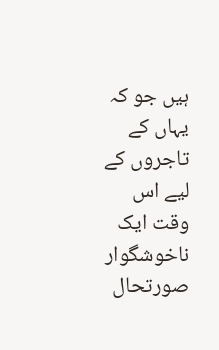ہیں جو کہ یہاں کے تاجروں کے لیے اس وقت ایک ناخوشگوار صورتحال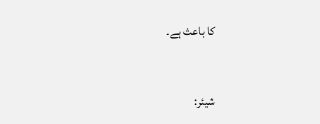کا باعث ہے۔



شیئر: